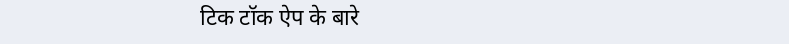टिक टॉक ऐप के बारे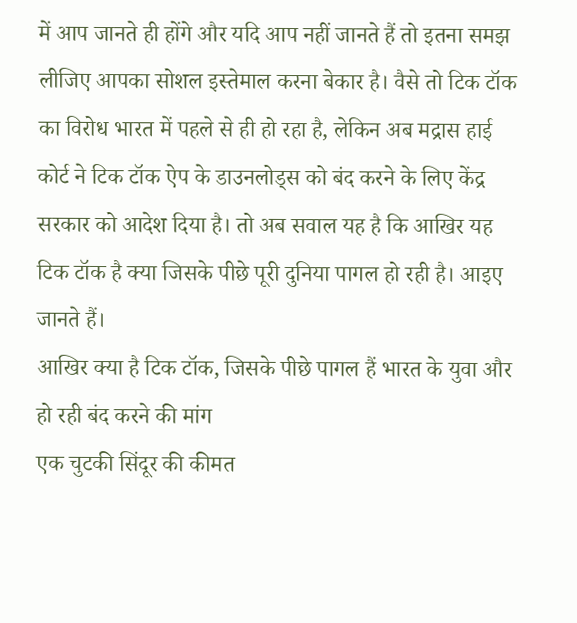में आप जानते ही होंगे और यदि आप नहीं जानते हैं तो इतना समझ लीजिए आपका सोशल इस्तेमाल करना बेकार है। वैसे तो टिक टॉक का विरोध भारत में पहले से ही हो रहा है, लेकिन अब मद्रास हाई कोर्ट ने टिक टॉक ऐप के डाउनलोड्स को बंद करने के लिए केंद्र सरकार को आदेश दिया है। तो अब सवाल यह है कि आखिर यह टिक टॉक है क्या जिसके पीछे पूरी दुनिया पागल हो रही है। आइए जानते हैं।
आखिर क्या है टिक टॉक, जिसके पीछे पागल हैं भारत के युवा और हो रही बंद करने की मांग
एक चुटकी सिंदूर की कीमत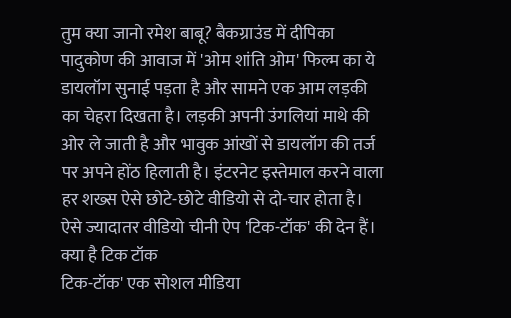तुम क्या जानो रमेश बाबू? बैकग्राउंड में दीपिका पादुकोण की आवाज में 'ओम शांति ओम' फिल्म का ये डायलॉग सुनाई पड़ता है और सामने एक आम लड़की का चेहरा दिखता है। लड़की अपनी उंगलियां माथे की ओर ले जाती है और भावुक आंखों से डायलॉग की तर्ज पर अपने होंठ हिलाती है। इंटरनेट इस्तेमाल करने वाला हर शख्स ऐसे छोटे-छोटे वीडियो से दो-चार होता है। ऐसे ज्यादातर वीडियो चीनी ऐप 'टिक-टॉक' की देन हैं।
क्या है टिक टॉक
टिक-टॉक' एक सोशल मीडिया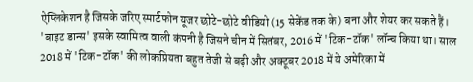ऐप्लिकेशन है जिसके जरिए स्मार्टफोन यूजर छोटे-छोटे वीडियो (15 सेकेंड तक के) बना और शेयर कर सकते हैं। 'बाइट डान्स' इसके स्वामित्व वाली कंपनी है जिसने चीन में सितंबर, 2016 में 'टिक-टॉक' लॉन्च किया था। साल 2018 में 'टिक-टॉक' की लोकप्रियता बहुत तेजी से बढ़ी और अक्टूबर 2018 में ये अमेरिका में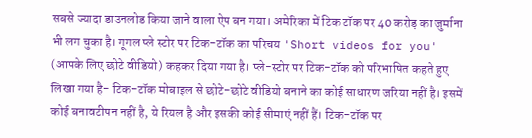सबसे ज्यादा डाउनलोड किया जाने वाला ऐप बन गया। अमेरिका में टिक टॉक पर 40 करोड़ का जुर्माना भी लग चुका है। गूगल प्ले स्टोर पर टिक-टॉक का परिचय 'Short videos for you' (आपके लिए छोटे वीडियो) कहकर दिया गया है। प्ले-स्टोर पर टिक-टॉक को परिभाषित कहते हुए लिखा गया है- टिक-टॉक मोबाइल से छोटे-छोटे वीडियो बनाने का कोई साधारण जरिया नहीं है। इसमें कोई बनावटीपन नहीं है, ये रियल है और इसकी कोई सीमाएं नहीं हैं। टिक-टॉक पर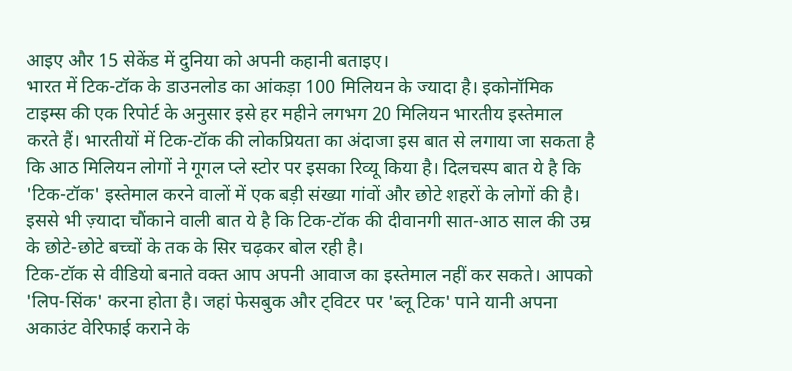आइए और 15 सेकेंड में दुनिया को अपनी कहानी बताइए।
भारत में टिक-टॉक के डाउनलोड का आंकड़ा 100 मिलियन के ज्यादा है। इकोनॉमिक टाइम्स की एक रिपोर्ट के अनुसार इसे हर महीने लगभग 20 मिलियन भारतीय इस्तेमाल करते हैं। भारतीयों में टिक-टॉक की लोकप्रियता का अंदाजा इस बात से लगाया जा सकता है कि आठ मिलियन लोगों ने गूगल प्ले स्टोर पर इसका रिव्यू किया है। दिलचस्प बात ये है कि 'टिक-टॉक' इस्तेमाल करने वालों में एक बड़ी संख्या गांवों और छोटे शहरों के लोगों की है। इससे भी ज़्यादा चौंकाने वाली बात ये है कि टिक-टॉक की दीवानगी सात-आठ साल की उम्र के छोटे-छोटे बच्चों के तक के सिर चढ़कर बोल रही है।
टिक-टॉक से वीडियो बनाते वक्त आप अपनी आवाज का इस्तेमाल नहीं कर सकते। आपको 'लिप-सिंक' करना होता है। जहां फेसबुक और ट्विटर पर 'ब्लू टिक' पाने यानी अपना अकाउंट वेरिफाई कराने के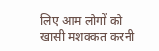लिए आम लोगों को खासी मशक्कत करनी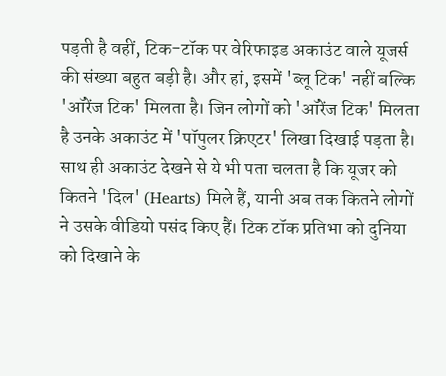पड़ती है वहीं, टिक-टॉक पर वेरिफाइड अकाउंट वाले यूजर्स की संख्या बहुत बड़ी है। और हां, इसमें 'ब्लू टिक' नहीं बल्कि 'ऑरेंज टिक' मिलता है। जिन लोगों को 'ऑरेंज टिक' मिलता है उनके अकाउंट में 'पॉपुलर क्रिएटर' लिखा दिखाई पड़ता है। साथ ही अकाउंट देखने से ये भी पता चलता है कि यूजर को कितने 'दिल' (Hearts) मिले हैं, यानी अब तक कितने लोगों ने उसके वीडियो पसंद किए हैं। टिक टॉक प्रतिभा को दुनिया को दिखाने के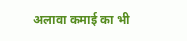अलावा कमाई का भी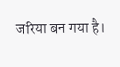जरिया बन गया है।